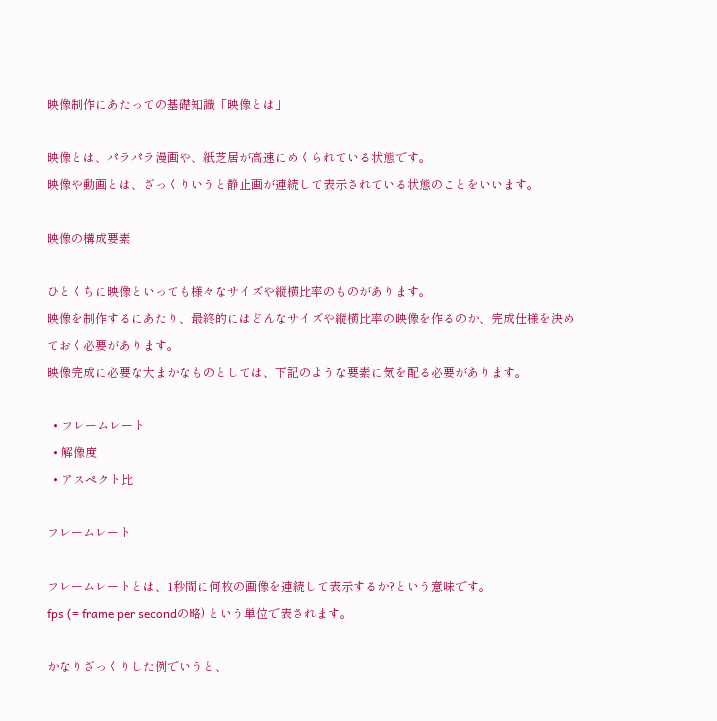映像制作にあたっての基礎知識「映像とは」

映像とは、パラパラ漫画や、紙芝居が高速にめくられている状態です。
映像や動画とは、ざっくりいうと静止画が連続して表示されている状態のことをいいます。

映像の構成要素

ひとくちに映像といっても様々なサイズや縦横比率のものがあります。
映像を制作するにあたり、最終的にはどんなサイズや縦横比率の映像を作るのか、完成仕様を決めておく必要があります。
映像完成に必要な大まかなものとしては、下記のような要素に気を配る必要があります。

  • フレームレート
  • 解像度
  • アスペクト比

フレームレート

フレームレートとは、1秒間に何枚の画像を連続して表示するか?という意味です。
fps (= frame per secondの略) という単位で表されます。

かなりざっくりした例でいうと、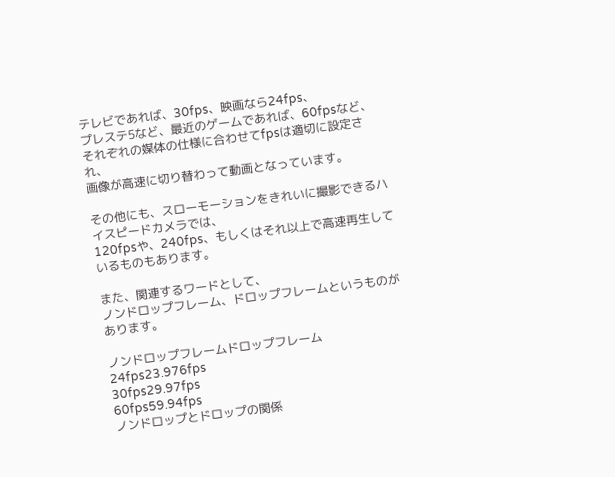テレビであれば、30fps、映画なら24fps、
プレステ5など、最近のゲームであれば、60fpsなど、
それぞれの媒体の仕様に合わせてfpsは適切に設定され、
画像が高速に切り替わって動画となっています。

その他にも、スローモーションをきれいに撮影できるハイスピードカメラでは、
120fpsや、240fps、もしくはそれ以上で高速再生しているものもあります。

また、関連するワードとして、
ノンドロップフレーム、ドロップフレームというものがあります。

ノンドロップフレームドロップフレーム
24fps23.976fps
30fps29.97fps
60fps59.94fps
ノンドロップとドロップの関係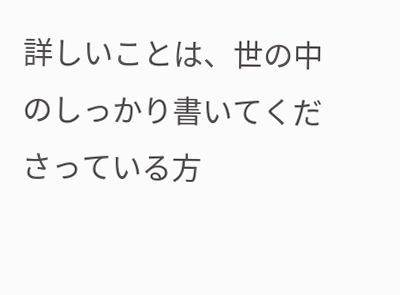詳しいことは、世の中のしっかり書いてくださっている方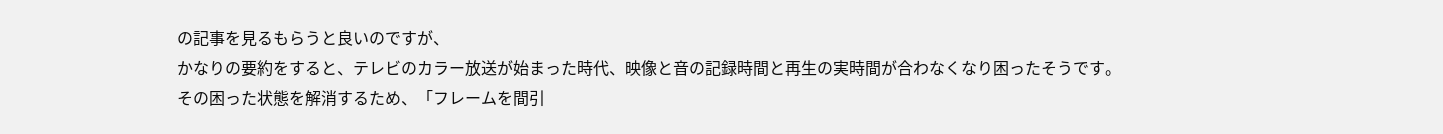の記事を見るもらうと良いのですが、
かなりの要約をすると、テレビのカラー放送が始まった時代、映像と音の記録時間と再生の実時間が合わなくなり困ったそうです。
その困った状態を解消するため、「フレームを間引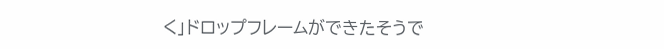く」ドロップフレームができたそうで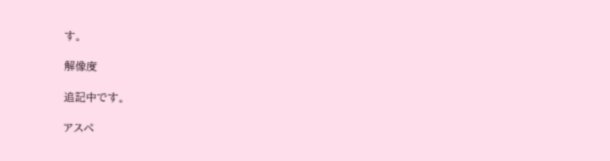す。

解像度

追記中です。

アスペ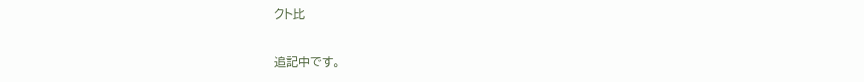クト比

追記中です。